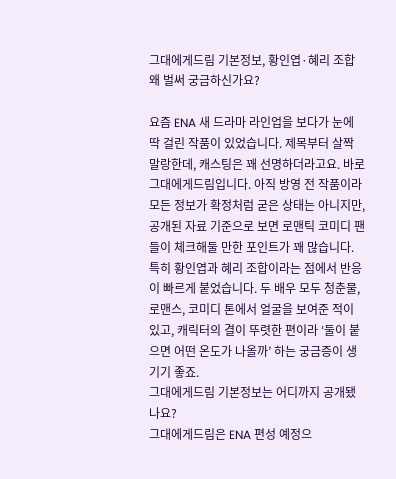그대에게드림 기본정보, 황인엽·혜리 조합 왜 벌써 궁금하신가요?

요즘 ENA 새 드라마 라인업을 보다가 눈에 딱 걸린 작품이 있었습니다. 제목부터 살짝 말랑한데, 캐스팅은 꽤 선명하더라고요. 바로 그대에게드림입니다. 아직 방영 전 작품이라 모든 정보가 확정처럼 굳은 상태는 아니지만, 공개된 자료 기준으로 보면 로맨틱 코미디 팬들이 체크해둘 만한 포인트가 꽤 많습니다.
특히 황인엽과 혜리 조합이라는 점에서 반응이 빠르게 붙었습니다. 두 배우 모두 청춘물, 로맨스, 코미디 톤에서 얼굴을 보여준 적이 있고, 캐릭터의 결이 뚜렷한 편이라 ‘둘이 붙으면 어떤 온도가 나올까’ 하는 궁금증이 생기기 좋죠.
그대에게드림 기본정보는 어디까지 공개됐나요?
그대에게드림은 ENA 편성 예정으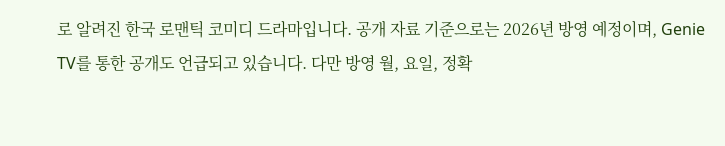로 알려진 한국 로맨틱 코미디 드라마입니다. 공개 자료 기준으로는 2026년 방영 예정이며, Genie TV를 통한 공개도 언급되고 있습니다. 다만 방영 월, 요일, 정확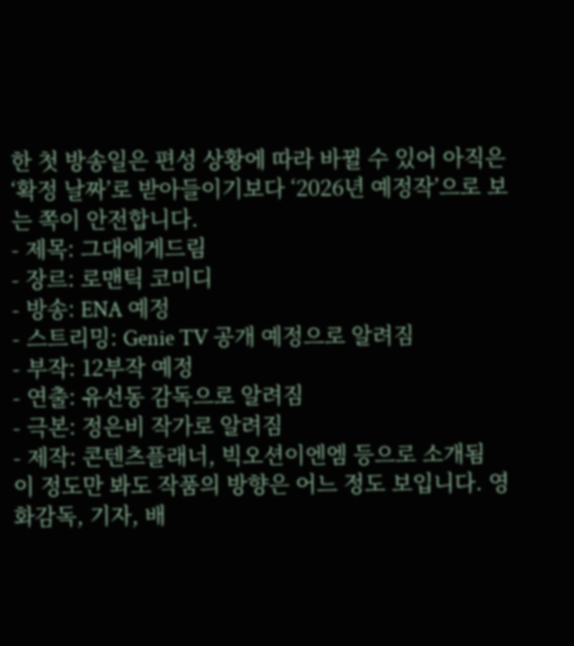한 첫 방송일은 편성 상황에 따라 바뀔 수 있어 아직은 ‘확정 날짜’로 받아들이기보다 ‘2026년 예정작’으로 보는 쪽이 안전합니다.
- 제목: 그대에게드림
- 장르: 로맨틱 코미디
- 방송: ENA 예정
- 스트리밍: Genie TV 공개 예정으로 알려짐
- 부작: 12부작 예정
- 연출: 유선동 감독으로 알려짐
- 극본: 정은비 작가로 알려짐
- 제작: 콘텐츠플래너, 빅오션이엔엠 등으로 소개됨
이 정도만 봐도 작품의 방향은 어느 정도 보입니다. 영화감독, 기자, 배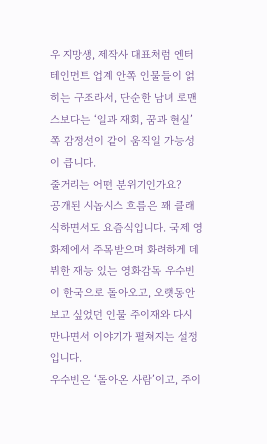우 지망생, 제작사 대표처럼 엔터테인먼트 업계 안쪽 인물들이 얽히는 구조라서, 단순한 남녀 로맨스보다는 ‘일과 재회, 꿈과 현실’ 쪽 감정선이 같이 움직일 가능성이 큽니다.
줄거리는 어떤 분위기인가요?
공개된 시놉시스 흐름은 꽤 클래식하면서도 요즘식입니다. 국제 영화제에서 주목받으며 화려하게 데뷔한 재능 있는 영화감독 우수빈이 한국으로 돌아오고, 오랫동안 보고 싶었던 인물 주이재와 다시 만나면서 이야기가 펼쳐지는 설정입니다.
우수빈은 ‘돌아온 사람’이고, 주이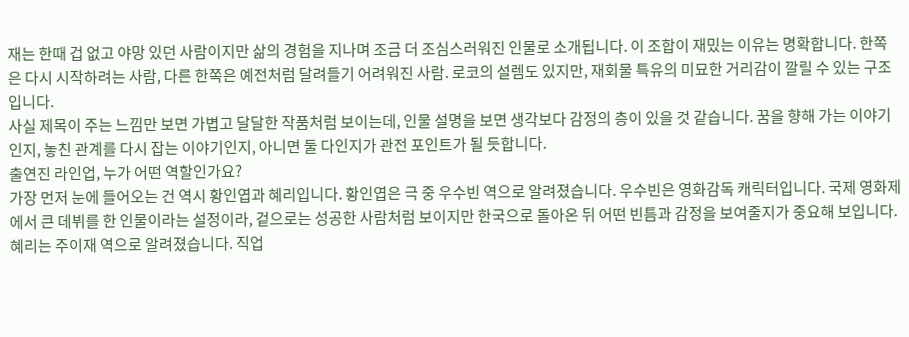재는 한때 겁 없고 야망 있던 사람이지만 삶의 경험을 지나며 조금 더 조심스러워진 인물로 소개됩니다. 이 조합이 재밌는 이유는 명확합니다. 한쪽은 다시 시작하려는 사람, 다른 한쪽은 예전처럼 달려들기 어려워진 사람. 로코의 설렘도 있지만, 재회물 특유의 미묘한 거리감이 깔릴 수 있는 구조입니다.
사실 제목이 주는 느낌만 보면 가볍고 달달한 작품처럼 보이는데, 인물 설명을 보면 생각보다 감정의 층이 있을 것 같습니다. 꿈을 향해 가는 이야기인지, 놓친 관계를 다시 잡는 이야기인지, 아니면 둘 다인지가 관전 포인트가 될 듯합니다.
출연진 라인업, 누가 어떤 역할인가요?
가장 먼저 눈에 들어오는 건 역시 황인엽과 혜리입니다. 황인엽은 극 중 우수빈 역으로 알려졌습니다. 우수빈은 영화감독 캐릭터입니다. 국제 영화제에서 큰 데뷔를 한 인물이라는 설정이라, 겉으로는 성공한 사람처럼 보이지만 한국으로 돌아온 뒤 어떤 빈틈과 감정을 보여줄지가 중요해 보입니다.
혜리는 주이재 역으로 알려졌습니다. 직업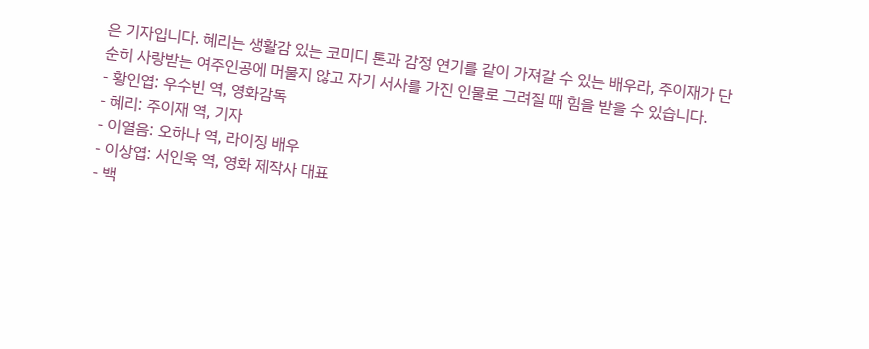은 기자입니다. 혜리는 생활감 있는 코미디 톤과 감정 연기를 같이 가져갈 수 있는 배우라, 주이재가 단순히 사랑받는 여주인공에 머물지 않고 자기 서사를 가진 인물로 그려질 때 힘을 받을 수 있습니다.
- 황인엽: 우수빈 역, 영화감독
- 혜리: 주이재 역, 기자
- 이열음: 오하나 역, 라이징 배우
- 이상엽: 서인욱 역, 영화 제작사 대표
- 백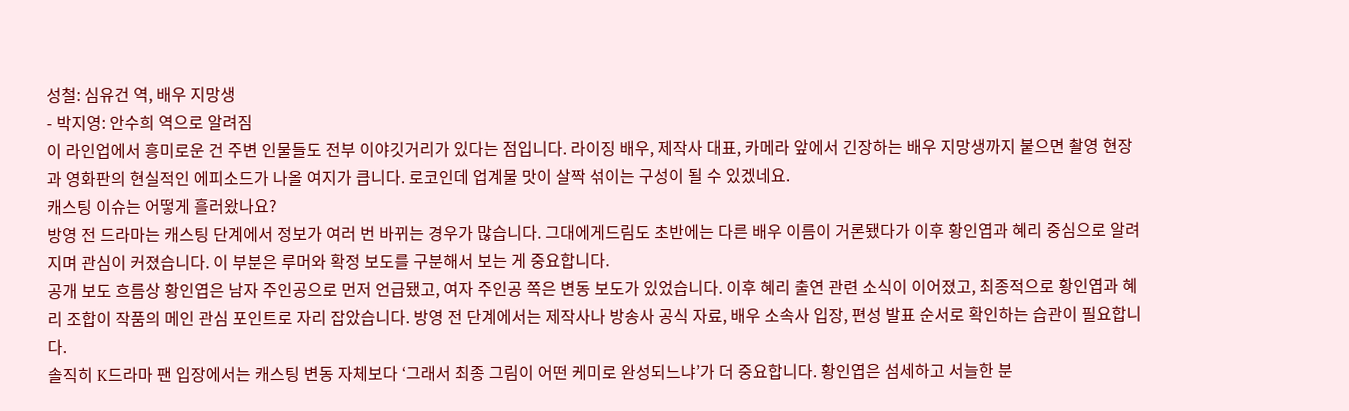성철: 심유건 역, 배우 지망생
- 박지영: 안수희 역으로 알려짐
이 라인업에서 흥미로운 건 주변 인물들도 전부 이야깃거리가 있다는 점입니다. 라이징 배우, 제작사 대표, 카메라 앞에서 긴장하는 배우 지망생까지 붙으면 촬영 현장과 영화판의 현실적인 에피소드가 나올 여지가 큽니다. 로코인데 업계물 맛이 살짝 섞이는 구성이 될 수 있겠네요.
캐스팅 이슈는 어떻게 흘러왔나요?
방영 전 드라마는 캐스팅 단계에서 정보가 여러 번 바뀌는 경우가 많습니다. 그대에게드림도 초반에는 다른 배우 이름이 거론됐다가 이후 황인엽과 혜리 중심으로 알려지며 관심이 커졌습니다. 이 부분은 루머와 확정 보도를 구분해서 보는 게 중요합니다.
공개 보도 흐름상 황인엽은 남자 주인공으로 먼저 언급됐고, 여자 주인공 쪽은 변동 보도가 있었습니다. 이후 혜리 출연 관련 소식이 이어졌고, 최종적으로 황인엽과 혜리 조합이 작품의 메인 관심 포인트로 자리 잡았습니다. 방영 전 단계에서는 제작사나 방송사 공식 자료, 배우 소속사 입장, 편성 발표 순서로 확인하는 습관이 필요합니다.
솔직히 K드라마 팬 입장에서는 캐스팅 변동 자체보다 ‘그래서 최종 그림이 어떤 케미로 완성되느냐’가 더 중요합니다. 황인엽은 섬세하고 서늘한 분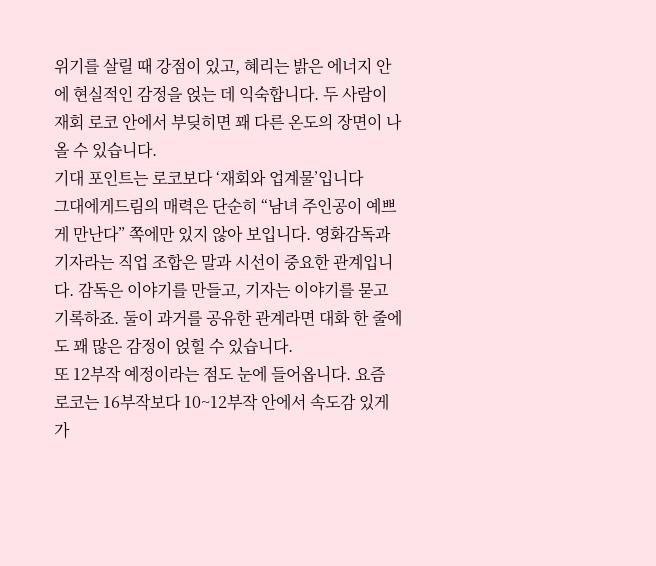위기를 살릴 때 강점이 있고, 혜리는 밝은 에너지 안에 현실적인 감정을 얹는 데 익숙합니다. 두 사람이 재회 로코 안에서 부딪히면 꽤 다른 온도의 장면이 나올 수 있습니다.
기대 포인트는 로코보다 ‘재회와 업계물’입니다
그대에게드림의 매력은 단순히 “남녀 주인공이 예쁘게 만난다” 쪽에만 있지 않아 보입니다. 영화감독과 기자라는 직업 조합은 말과 시선이 중요한 관계입니다. 감독은 이야기를 만들고, 기자는 이야기를 묻고 기록하죠. 둘이 과거를 공유한 관계라면 대화 한 줄에도 꽤 많은 감정이 얹힐 수 있습니다.
또 12부작 예정이라는 점도 눈에 들어옵니다. 요즘 로코는 16부작보다 10~12부작 안에서 속도감 있게 가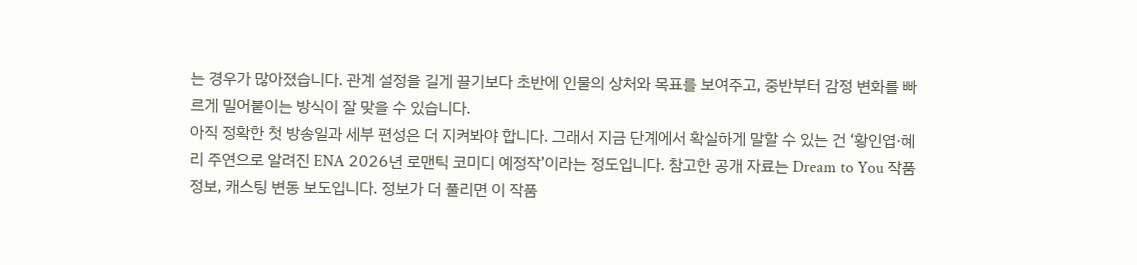는 경우가 많아졌습니다. 관계 설정을 길게 끌기보다 초반에 인물의 상처와 목표를 보여주고, 중반부터 감정 변화를 빠르게 밀어붙이는 방식이 잘 맞을 수 있습니다.
아직 정확한 첫 방송일과 세부 편성은 더 지켜봐야 합니다. 그래서 지금 단계에서 확실하게 말할 수 있는 건 ‘황인엽·혜리 주연으로 알려진 ENA 2026년 로맨틱 코미디 예정작’이라는 정도입니다. 참고한 공개 자료는 Dream to You 작품 정보, 캐스팅 변동 보도입니다. 정보가 더 풀리면 이 작품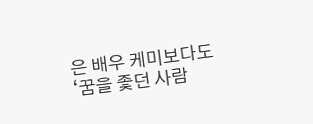은 배우 케미보다도 ‘꿈을 좇던 사람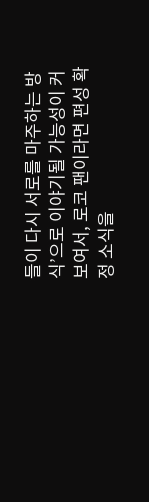들이 다시 서로를 마주하는 방식’으로 이야기될 가능성이 커 보여서, 로코 팬이라면 편성 확정 소식을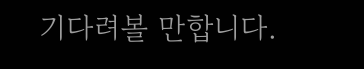기다려볼 만합니다.